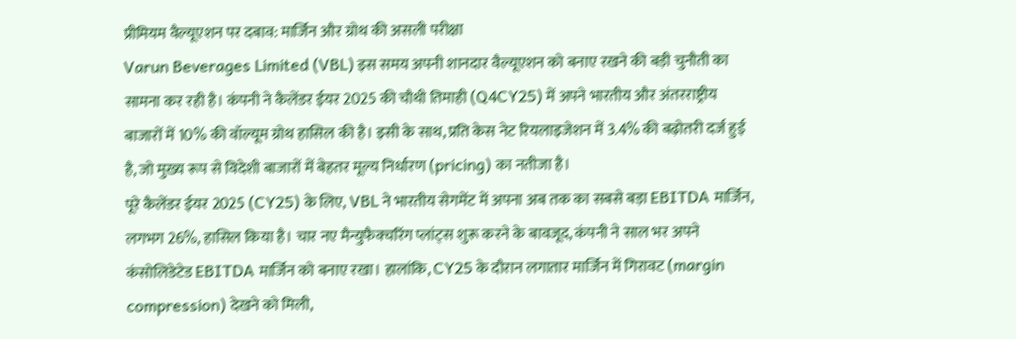प्रीमियम वैल्यूएशन पर दबाव: मार्जिन और ग्रोथ की असली परीक्षा
Varun Beverages Limited (VBL) इस समय अपनी शानदार वैल्यूएशन को बनाए रखने की बड़ी चुनौती का सामना कर रही है। कंपनी ने कैलेंडर ईयर 2025 की चौथी तिमाही (Q4CY25) में अपने भारतीय और अंतरराष्ट्रीय बाजारों में 10% की वॉल्यूम ग्रोथ हासिल की है। इसी के साथ, प्रति केस नेट रियलाइजेशन में 3.4% की बढ़ोतरी दर्ज हुई है, जो मुख्य रूप से विदेशी बाजारों में बेहतर मूल्य निर्धारण (pricing) का नतीजा है।
पूरे कैलेंडर ईयर 2025 (CY25) के लिए, VBL ने भारतीय सेगमेंट में अपना अब तक का सबसे बड़ा EBITDA मार्जिन, लगभग 26%, हासिल किया है। चार नए मैन्युफैक्चरिंग प्लांट्स शुरू करने के बावजूद, कंपनी ने साल भर अपने कंसोलिडेटेड EBITDA मार्जिन को बनाए रखा। हालांकि, CY25 के दौरान लगातार मार्जिन में गिरावट (margin compression) देखने को मिली,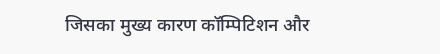जिसका मुख्य कारण कॉम्पिटिशन और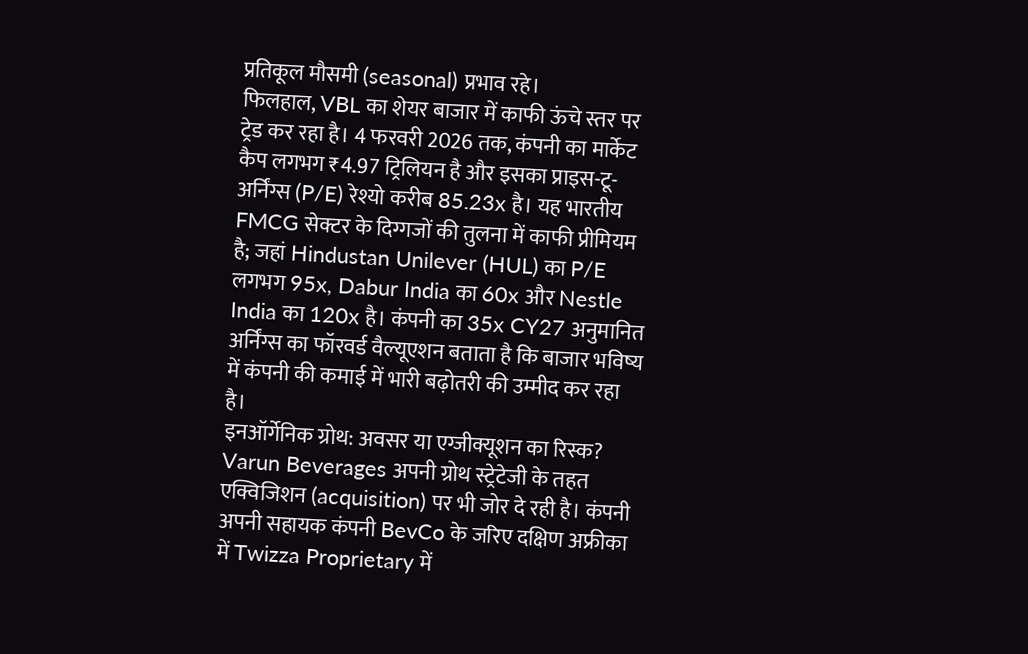प्रतिकूल मौसमी (seasonal) प्रभाव रहे।
फिलहाल, VBL का शेयर बाजार में काफी ऊंचे स्तर पर ट्रेड कर रहा है। 4 फरवरी 2026 तक, कंपनी का मार्केट कैप लगभग ₹4.97 ट्रिलियन है और इसका प्राइस-टू-अर्निंग्स (P/E) रेश्यो करीब 85.23x है। यह भारतीय FMCG सेक्टर के दिग्गजों की तुलना में काफी प्रीमियम है; जहां Hindustan Unilever (HUL) का P/E लगभग 95x, Dabur India का 60x और Nestle India का 120x है। कंपनी का 35x CY27 अनुमानित अर्निंग्स का फॉरवर्ड वैल्यूएशन बताता है कि बाजार भविष्य में कंपनी की कमाई में भारी बढ़ोतरी की उम्मीद कर रहा है।
इनऑर्गेनिक ग्रोथ: अवसर या एग्जीक्यूशन का रिस्क?
Varun Beverages अपनी ग्रोथ स्ट्रेटेजी के तहत एक्विजिशन (acquisition) पर भी जोर दे रही है। कंपनी अपनी सहायक कंपनी BevCo के जरिए दक्षिण अफ्रीका में Twizza Proprietary में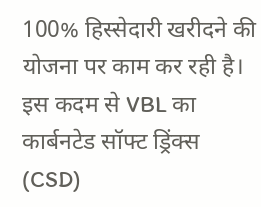100% हिस्सेदारी खरीदने की योजना पर काम कर रही है। इस कदम से VBL का कार्बनटेड सॉफ्ट ड्रिंक्स (CSD)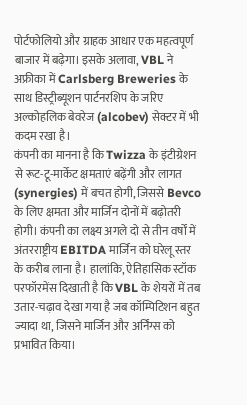पोर्टफोलियो और ग्राहक आधार एक महत्वपूर्ण बाजार में बढ़ेगा। इसके अलावा, VBL ने अफ्रीका में Carlsberg Breweries के साथ डिस्ट्रीब्यूशन पार्टनरशिप के जरिए अल्कोहलिक बेवरेज (alcobev) सेक्टर में भी कदम रखा है।
कंपनी का मानना है कि Twizza के इंटीग्रेशन से रूट-टू-मार्केट क्षमताएं बढ़ेंगी और लागत (synergies) में बचत होगी, जिससे Bevco के लिए क्षमता और मार्जिन दोनों में बढ़ोतरी होगी। कंपनी का लक्ष्य अगले दो से तीन वर्षों में अंतरराष्ट्रीय EBITDA मार्जिन को घरेलू स्तर के करीब लाना है। हालांकि, ऐतिहासिक स्टॉक परफॉरमेंस दिखाती है कि VBL के शेयरों में तब उतार-चढ़ाव देखा गया है जब कॉम्पिटिशन बहुत ज्यादा था, जिसने मार्जिन और अर्निंग्स को प्रभावित किया।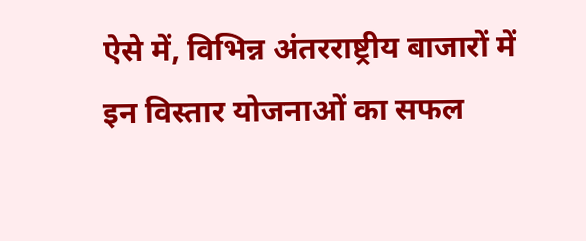ऐसे में, विभिन्न अंतरराष्ट्रीय बाजारों में इन विस्तार योजनाओं का सफल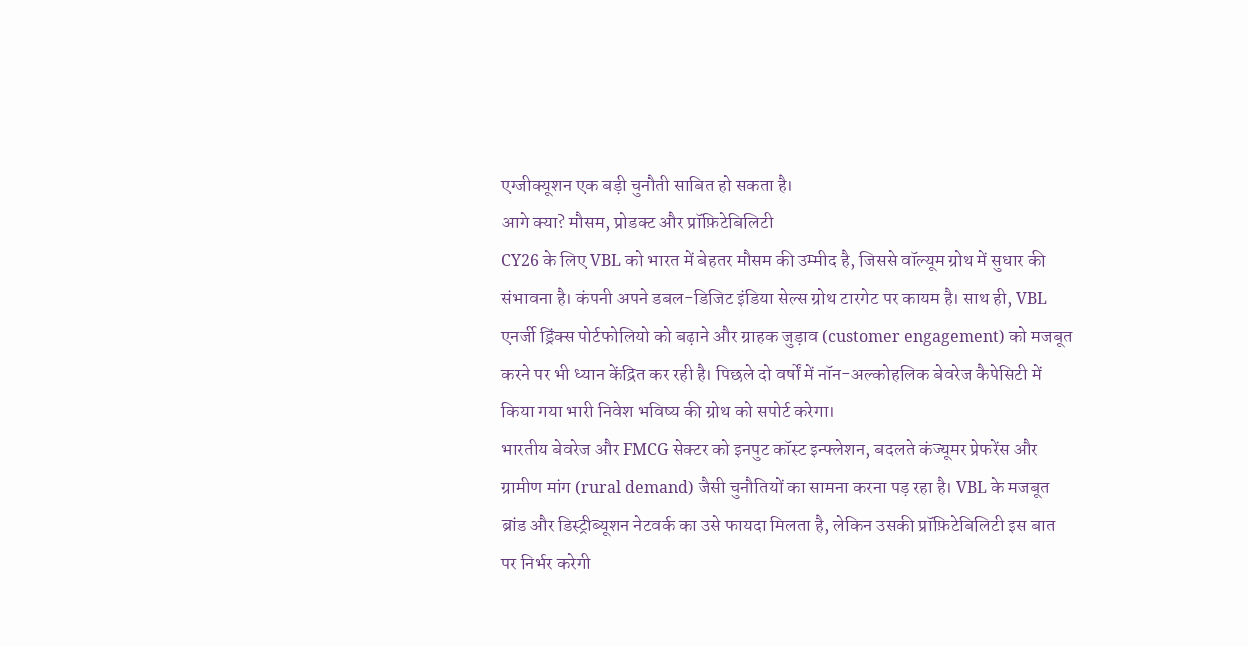एग्जीक्यूशन एक बड़ी चुनौती साबित हो सकता है।
आगे क्या? मौसम, प्रोडक्ट और प्रॉफ़िटेबिलिटी
CY26 के लिए VBL को भारत में बेहतर मौसम की उम्मीद है, जिससे वॉल्यूम ग्रोथ में सुधार की संभावना है। कंपनी अपने डबल-डिजिट इंडिया सेल्स ग्रोथ टारगेट पर कायम है। साथ ही, VBL एनर्जी ड्रिंक्स पोर्टफोलियो को बढ़ाने और ग्राहक जुड़ाव (customer engagement) को मजबूत करने पर भी ध्यान केंद्रित कर रही है। पिछले दो वर्षों में नॉन-अल्कोहलिक बेवरेज कैपेसिटी में किया गया भारी निवेश भविष्य की ग्रोथ को सपोर्ट करेगा।
भारतीय बेवरेज और FMCG सेक्टर को इनपुट कॉस्ट इन्फ्लेशन, बदलते कंज्यूमर प्रेफरेंस और ग्रामीण मांग (rural demand) जैसी चुनौतियों का सामना करना पड़ रहा है। VBL के मजबूत ब्रांड और डिस्ट्रीब्यूशन नेटवर्क का उसे फायदा मिलता है, लेकिन उसकी प्रॉफ़िटेबिलिटी इस बात पर निर्भर करेगी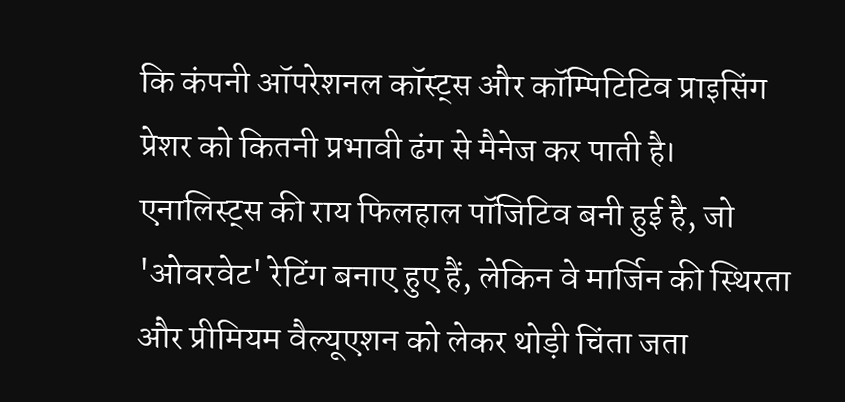कि कंपनी ऑपरेशनल कॉस्ट्स और कॉम्पिटिटिव प्राइसिंग प्रेशर को कितनी प्रभावी ढंग से मैनेज कर पाती है। एनालिस्ट्स की राय फिलहाल पॉजिटिव बनी हुई है, जो 'ओवरवेट' रेटिंग बनाए हुए हैं, लेकिन वे मार्जिन की स्थिरता और प्रीमियम वैल्यूएशन को लेकर थोड़ी चिंता जता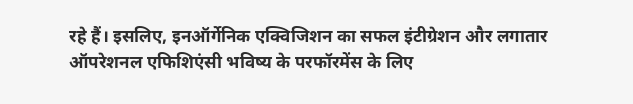रहे हैं। इसलिए, इनऑर्गेनिक एक्विजिशन का सफल इंटीग्रेशन और लगातार ऑपरेशनल एफिशिएंसी भविष्य के परफॉरमेंस के लिए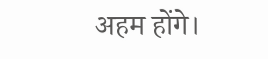अहम होंगे।